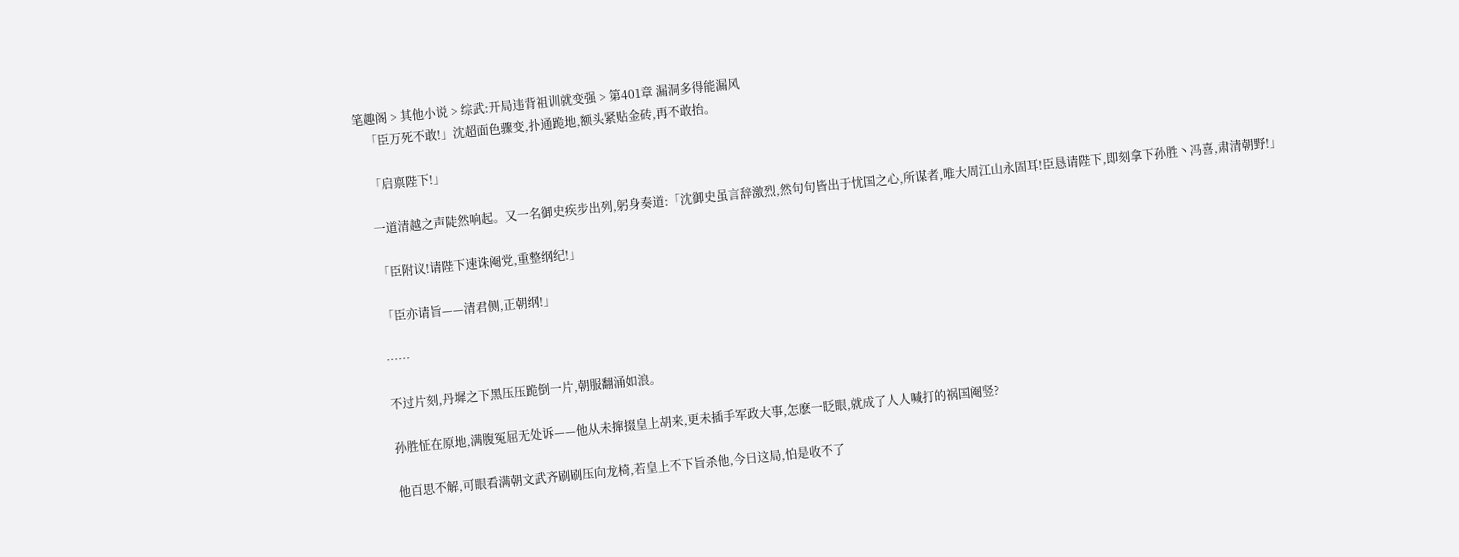笔趣阁 > 其他小说 > 综武:开局违背祖训就变强 > 第401章 漏洞多得能漏风
    「臣万死不敢!」沈超面色骤变,扑通跪地,额头紧贴金砖,再不敢抬。

    「启禀陛下!」

    一道清越之声陡然响起。又一名御史疾步出列,躬身奏道:「沈御史虽言辞激烈,然句句皆出于忧国之心,所谋者,唯大周江山永固耳!臣恳请陛下,即刻拿下孙胜丶冯喜,肃清朝野!」

    「臣附议!请陛下速诛阉党,重整纲纪!」

    「臣亦请旨——清君侧,正朝纲!」

    ……

    不过片刻,丹墀之下黑压压跪倒一片,朝服翻涌如浪。

    孙胜怔在原地,满腹冤屈无处诉——他从未撺掇皇上胡来,更未插手军政大事,怎麽一眨眼,就成了人人喊打的祸国阉竖?

    他百思不解,可眼看满朝文武齐刷刷压向龙椅,若皇上不下旨杀他,今日这局,怕是收不了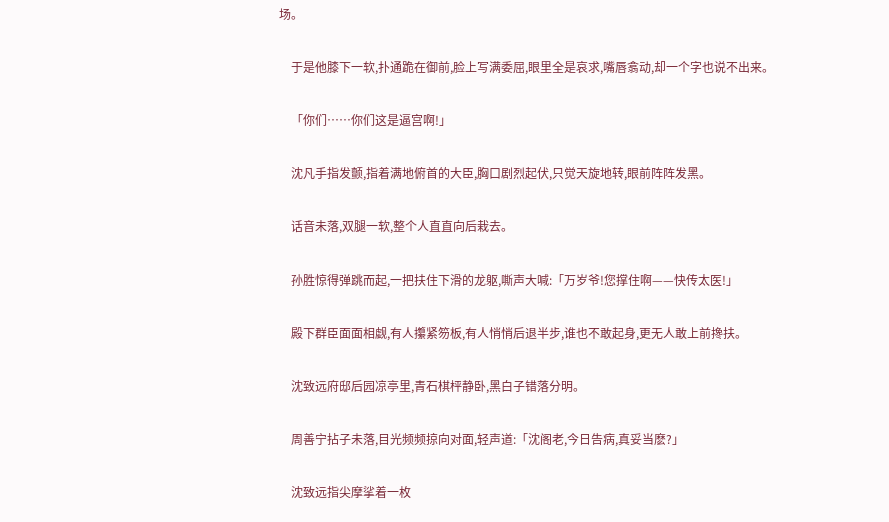场。

    于是他膝下一软,扑通跪在御前,脸上写满委屈,眼里全是哀求,嘴唇翕动,却一个字也说不出来。

    「你们……你们这是逼宫啊!」

    沈凡手指发颤,指着满地俯首的大臣,胸口剧烈起伏,只觉天旋地转,眼前阵阵发黑。

    话音未落,双腿一软,整个人直直向后栽去。

    孙胜惊得弹跳而起,一把扶住下滑的龙躯,嘶声大喊:「万岁爷!您撑住啊——快传太医!」

    殿下群臣面面相觑,有人攥紧笏板,有人悄悄后退半步,谁也不敢起身,更无人敢上前搀扶。

    沈致远府邸后园凉亭里,青石棋枰静卧,黑白子错落分明。

    周善宁拈子未落,目光频频掠向对面,轻声道:「沈阁老,今日告病,真妥当麽?」

    沈致远指尖摩挲着一枚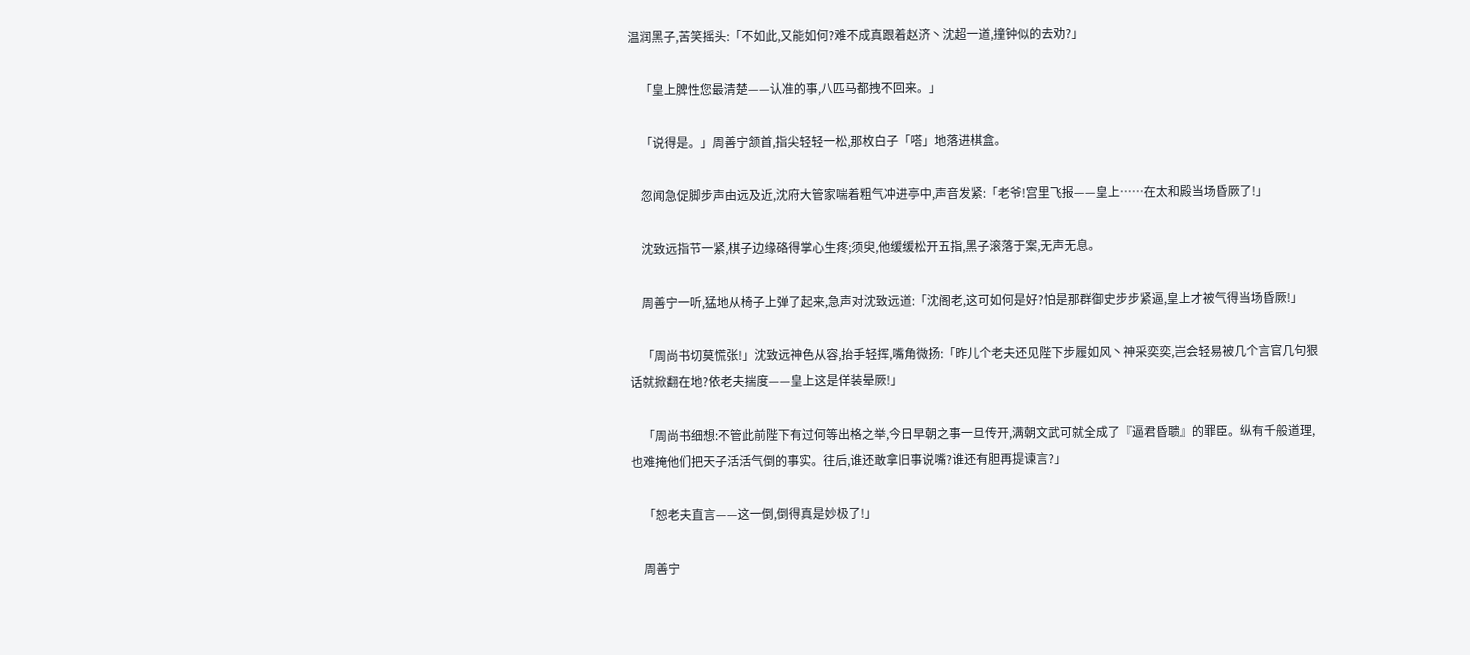温润黑子,苦笑摇头:「不如此,又能如何?难不成真跟着赵济丶沈超一道,撞钟似的去劝?」

    「皇上脾性您最清楚——认准的事,八匹马都拽不回来。」

    「说得是。」周善宁颔首,指尖轻轻一松,那枚白子「嗒」地落进棋盒。

    忽闻急促脚步声由远及近,沈府大管家喘着粗气冲进亭中,声音发紧:「老爷!宫里飞报——皇上……在太和殿当场昏厥了!」

    沈致远指节一紧,棋子边缘硌得掌心生疼;须臾,他缓缓松开五指,黑子滚落于案,无声无息。

    周善宁一听,猛地从椅子上弹了起来,急声对沈致远道:「沈阁老,这可如何是好?怕是那群御史步步紧逼,皇上才被气得当场昏厥!」

    「周尚书切莫慌张!」沈致远神色从容,抬手轻挥,嘴角微扬:「昨儿个老夫还见陛下步履如风丶神采奕奕,岂会轻易被几个言官几句狠话就掀翻在地?依老夫揣度——皇上这是佯装晕厥!」

    「周尚书细想:不管此前陛下有过何等出格之举,今日早朝之事一旦传开,满朝文武可就全成了『逼君昏聩』的罪臣。纵有千般道理,也难掩他们把天子活活气倒的事实。往后,谁还敢拿旧事说嘴?谁还有胆再提谏言?」

    「恕老夫直言——这一倒,倒得真是妙极了!」

    周善宁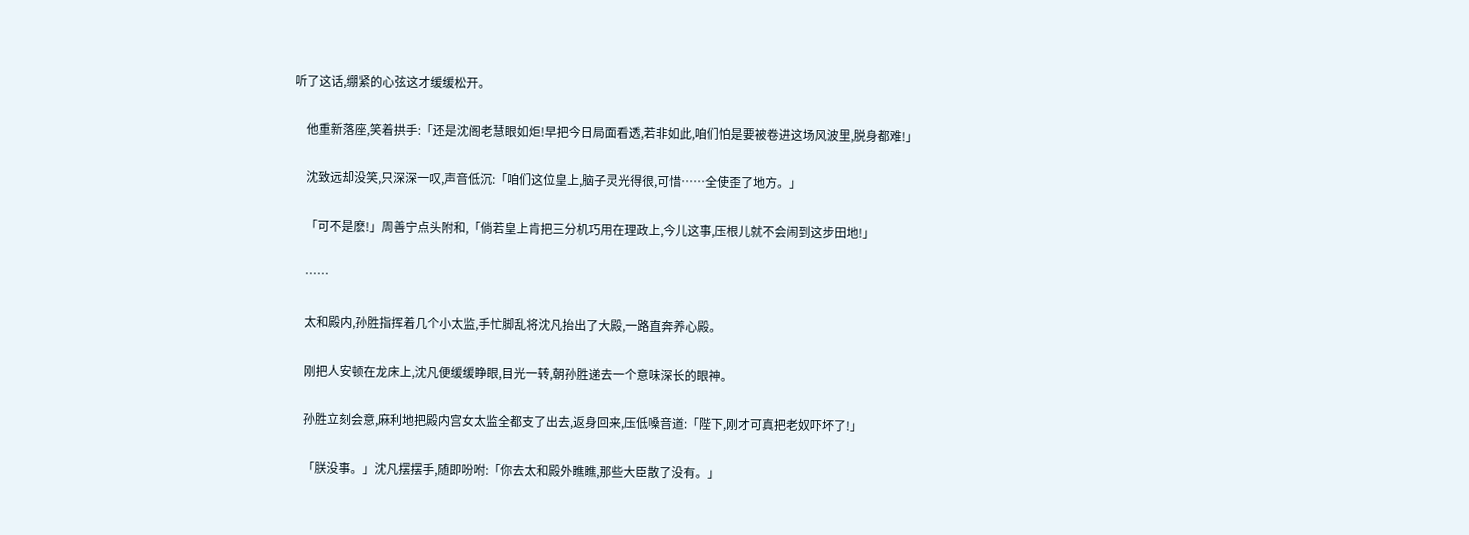听了这话,绷紧的心弦这才缓缓松开。

    他重新落座,笑着拱手:「还是沈阁老慧眼如炬!早把今日局面看透,若非如此,咱们怕是要被卷进这场风波里,脱身都难!」

    沈致远却没笑,只深深一叹,声音低沉:「咱们这位皇上,脑子灵光得很,可惜……全使歪了地方。」

    「可不是麽!」周善宁点头附和,「倘若皇上肯把三分机巧用在理政上,今儿这事,压根儿就不会闹到这步田地!」

    ……

    太和殿内,孙胜指挥着几个小太监,手忙脚乱将沈凡抬出了大殿,一路直奔养心殿。

    刚把人安顿在龙床上,沈凡便缓缓睁眼,目光一转,朝孙胜递去一个意味深长的眼神。

    孙胜立刻会意,麻利地把殿内宫女太监全都支了出去,返身回来,压低嗓音道:「陛下,刚才可真把老奴吓坏了!」

    「朕没事。」沈凡摆摆手,随即吩咐:「你去太和殿外瞧瞧,那些大臣散了没有。」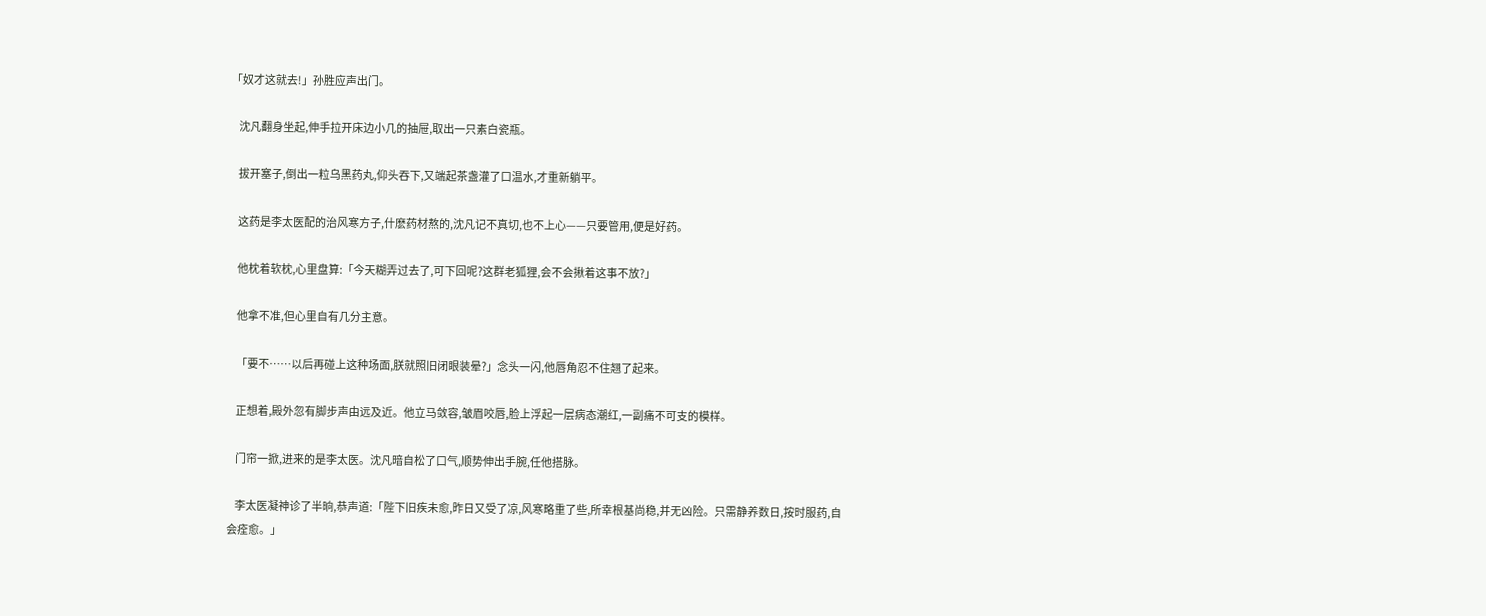「奴才这就去!」孙胜应声出门。

    沈凡翻身坐起,伸手拉开床边小几的抽屉,取出一只素白瓷瓶。

    拔开塞子,倒出一粒乌黑药丸,仰头吞下,又端起茶盏灌了口温水,才重新躺平。

    这药是李太医配的治风寒方子,什麽药材熬的,沈凡记不真切,也不上心——只要管用,便是好药。

    他枕着软枕,心里盘算:「今天糊弄过去了,可下回呢?这群老狐狸,会不会揪着这事不放?」

    他拿不准,但心里自有几分主意。

    「要不……以后再碰上这种场面,朕就照旧闭眼装晕?」念头一闪,他唇角忍不住翘了起来。

    正想着,殿外忽有脚步声由远及近。他立马敛容,皱眉咬唇,脸上浮起一层病态潮红,一副痛不可支的模样。

    门帘一掀,进来的是李太医。沈凡暗自松了口气,顺势伸出手腕,任他搭脉。

    李太医凝神诊了半晌,恭声道:「陛下旧疾未愈,昨日又受了凉,风寒略重了些,所幸根基尚稳,并无凶险。只需静养数日,按时服药,自会痊愈。」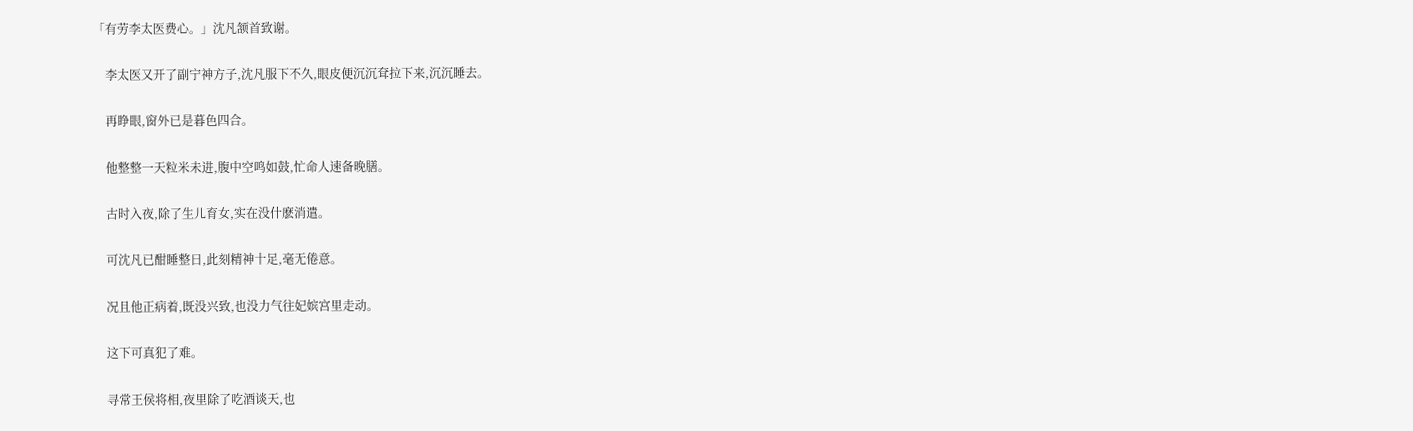「有劳李太医费心。」沈凡颔首致谢。

    李太医又开了副宁神方子,沈凡服下不久,眼皮便沉沉耷拉下来,沉沉睡去。

    再睁眼,窗外已是暮色四合。

    他整整一天粒米未进,腹中空鸣如鼓,忙命人速备晚膳。

    古时入夜,除了生儿育女,实在没什麽消遣。

    可沈凡已酣睡整日,此刻精神十足,毫无倦意。

    况且他正病着,既没兴致,也没力气往妃嫔宫里走动。

    这下可真犯了难。

    寻常王侯将相,夜里除了吃酒谈天,也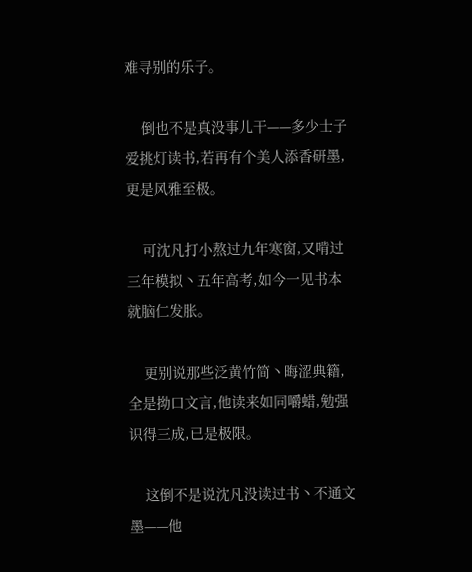难寻别的乐子。

    倒也不是真没事儿干——多少士子爱挑灯读书,若再有个美人添香研墨,更是风雅至极。

    可沈凡打小熬过九年寒窗,又啃过三年模拟丶五年高考,如今一见书本就脑仁发胀。

    更别说那些泛黄竹简丶晦涩典籍,全是拗口文言,他读来如同嚼蜡,勉强识得三成,已是极限。

    这倒不是说沈凡没读过书丶不通文墨——他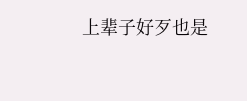上辈子好歹也是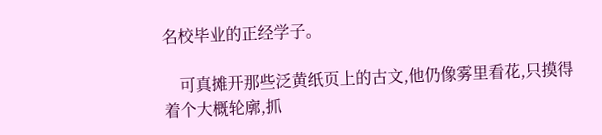名校毕业的正经学子。

    可真摊开那些泛黄纸页上的古文,他仍像雾里看花,只摸得着个大概轮廓,抓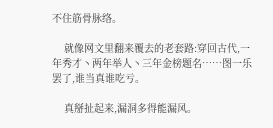不住筋骨脉络。

    就像网文里翻来覆去的老套路:穿回古代,一年秀才丶两年举人丶三年金榜题名……图一乐罢了,谁当真谁吃亏。

    真掰扯起来,漏洞多得能漏风。